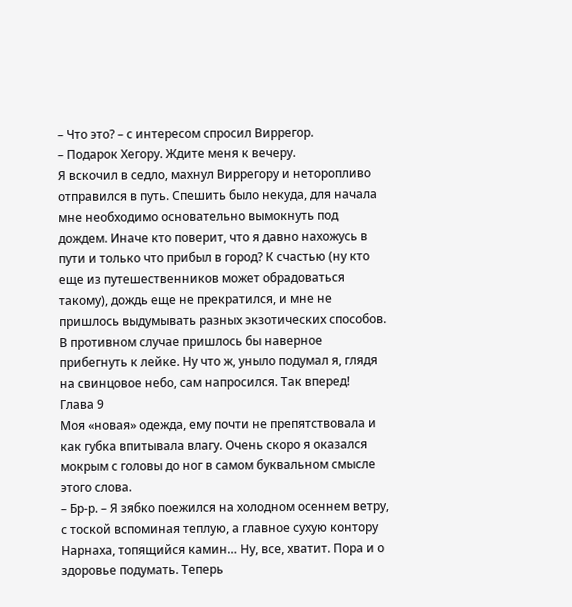– Что это? – с интересом спросил Виррегор.
– Подарок Хегору. Ждите меня к вечеру.
Я вскочил в седло, махнул Виррегору и неторопливо отправился в путь. Спешить было некуда, для начала мне необходимо основательно вымокнуть под дождем. Иначе кто поверит, что я давно нахожусь в пути и только что прибыл в город? К счастью (ну кто еще из путешественников может обрадоваться такому), дождь еще не прекратился, и мне не пришлось выдумывать разных экзотических способов. В противном случае пришлось бы наверное прибегнуть к лейке. Ну что ж, уныло подумал я, глядя на свинцовое небо, сам напросился. Так вперед!
Глава 9
Моя «новая» одежда, ему почти не препятствовала и как губка впитывала влагу. Очень скоро я оказался мокрым с головы до ног в самом буквальном смысле этого слова.
– Бр-р. – Я зябко поежился на холодном осеннем ветру, с тоской вспоминая теплую, а главное сухую контору Нарнаха, топящийся камин… Ну, все, хватит. Пора и о здоровье подумать. Теперь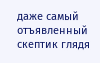даже самый отъявленный скептик глядя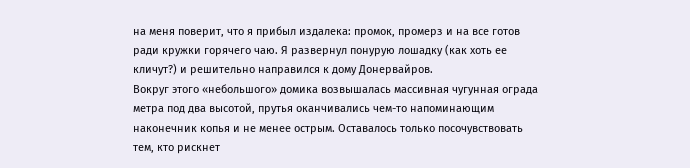на меня поверит, что я прибыл издалека: промок, промерз и на все готов ради кружки горячего чаю. Я развернул понурую лошадку (как хоть ее кличут?) и решительно направился к дому Донервайров.
Вокруг этого «небольшого» домика возвышалась массивная чугунная ограда метра под два высотой, прутья оканчивались чем-то напоминающим наконечник копья и не менее острым. Оставалось только посочувствовать тем, кто рискнет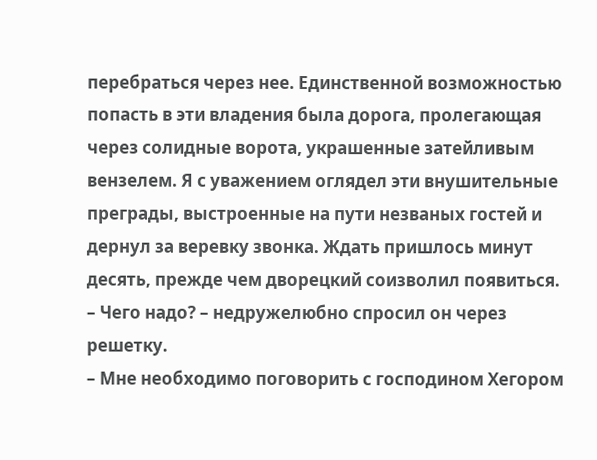перебраться через нее. Единственной возможностью попасть в эти владения была дорога, пролегающая через солидные ворота, украшенные затейливым вензелем. Я с уважением оглядел эти внушительные преграды, выстроенные на пути незваных гостей и дернул за веревку звонка. Ждать пришлось минут десять, прежде чем дворецкий соизволил появиться.
– Чего надо? – недружелюбно спросил он через решетку.
– Мне необходимо поговорить с господином Хегором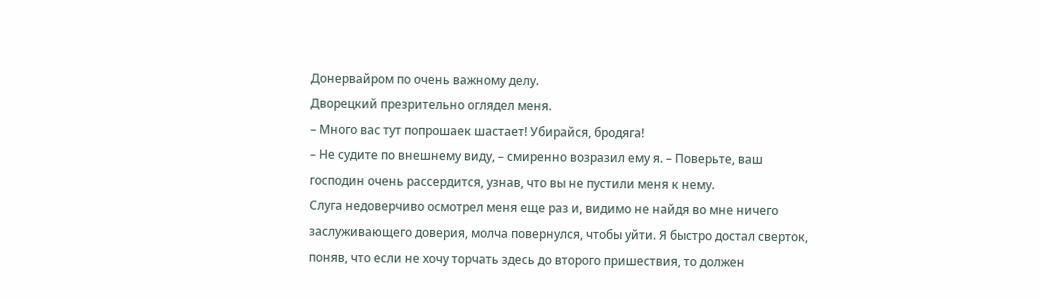Донервайром по очень важному делу.
Дворецкий презрительно оглядел меня.
– Много вас тут попрошаек шастает! Убирайся, бродяга!
– Не судите по внешнему виду, – смиренно возразил ему я. – Поверьте, ваш господин очень рассердится, узнав, что вы не пустили меня к нему.
Слуга недоверчиво осмотрел меня еще раз и, видимо не найдя во мне ничего заслуживающего доверия, молча повернулся, чтобы уйти. Я быстро достал сверток, поняв, что если не хочу торчать здесь до второго пришествия, то должен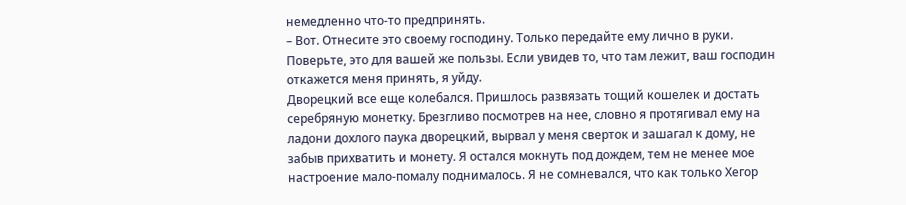немедленно что-то предпринять.
– Вот. Отнесите это своему господину. Только передайте ему лично в руки. Поверьте, это для вашей же пользы. Если увидев то, что там лежит, ваш господин откажется меня принять, я уйду.
Дворецкий все еще колебался. Пришлось развязать тощий кошелек и достать серебряную монетку. Брезгливо посмотрев на нее, словно я протягивал ему на ладони дохлого паука дворецкий, вырвал у меня сверток и зашагал к дому, не забыв прихватить и монету. Я остался мокнуть под дождем, тем не менее мое настроение мало-помалу поднималось. Я не сомневался, что как только Хегор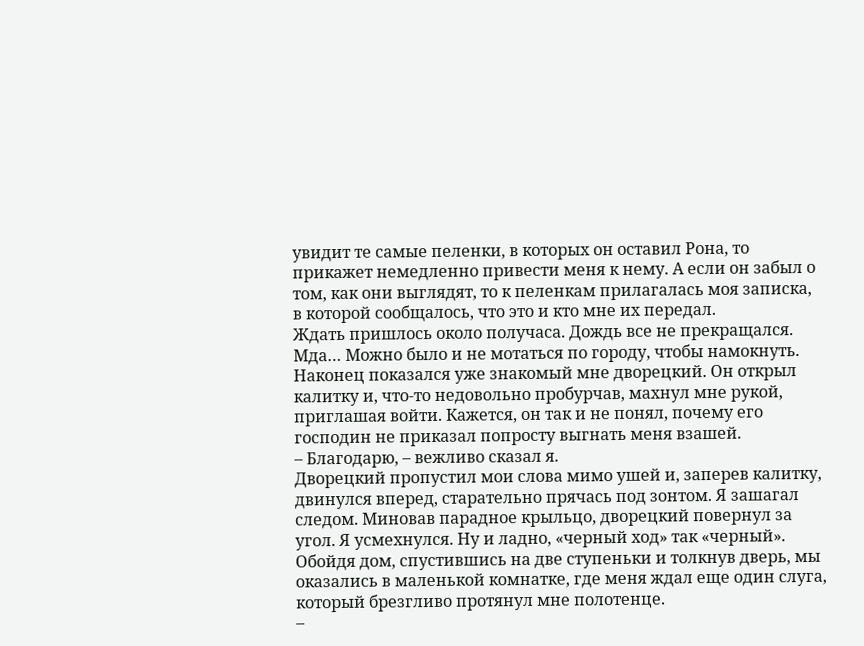увидит те самые пеленки, в которых он оставил Рона, то прикажет немедленно привести меня к нему. А если он забыл о том, как они выглядят, то к пеленкам прилагалась моя записка, в которой сообщалось, что это и кто мне их передал.
Ждать пришлось около получаса. Дождь все не прекращался. Мда… Можно было и не мотаться по городу, чтобы намокнуть. Наконец показался уже знакомый мне дворецкий. Он открыл калитку и, что-то недовольно пробурчав, махнул мне рукой, приглашая войти. Кажется, он так и не понял, почему его господин не приказал попросту выгнать меня взашей.
– Благодарю, – вежливо сказал я.
Дворецкий пропустил мои слова мимо ушей и, заперев калитку, двинулся вперед, старательно прячась под зонтом. Я зашагал следом. Миновав парадное крыльцо, дворецкий повернул за угол. Я усмехнулся. Ну и ладно, «черный ход» так «черный».
Обойдя дом, спустившись на две ступеньки и толкнув дверь, мы оказались в маленькой комнатке, где меня ждал еще один слуга, который брезгливо протянул мне полотенце.
–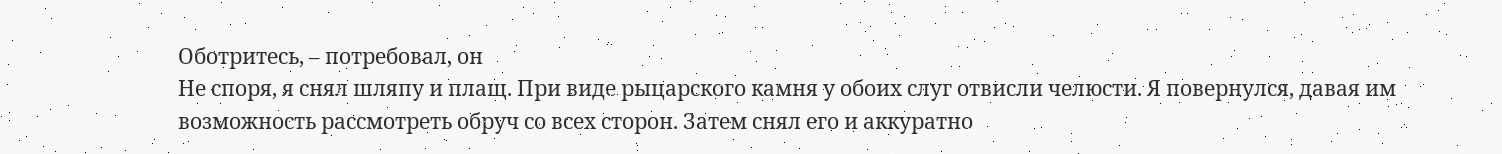Оботритесь, – потребовал, он
Не споря, я снял шляпу и плащ. При виде рыцарского камня у обоих слуг отвисли челюсти. Я повернулся, давая им возможность рассмотреть обруч со всех сторон. Затем снял его и аккуратно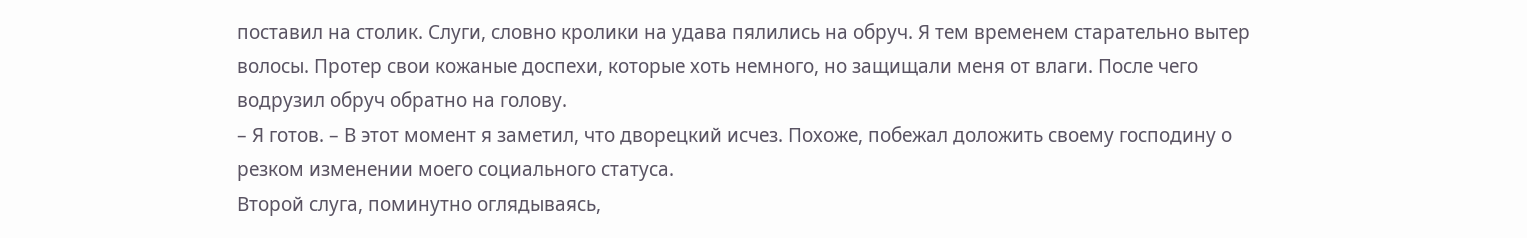поставил на столик. Слуги, словно кролики на удава пялились на обруч. Я тем временем старательно вытер волосы. Протер свои кожаные доспехи, которые хоть немного, но защищали меня от влаги. После чего водрузил обруч обратно на голову.
– Я готов. – В этот момент я заметил, что дворецкий исчез. Похоже, побежал доложить своему господину о резком изменении моего социального статуса.
Второй слуга, поминутно оглядываясь,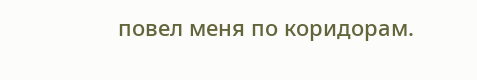повел меня по коридорам.